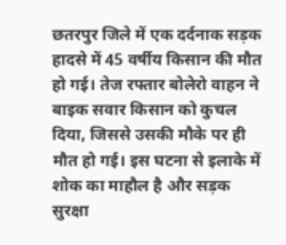छतरपुर जिले में एक दर्दनाक सड़क हादसे में 45 वर्षीय किसान की मौत हो गई। तेज रफ्तार बोलेरो वाहन ने बाइक सवार किसान को कुचल दिया, जिससे उसकी मौके पर ही मौत हो गई। इस घटना से इलाके में शोक का माहौल है और सड़क सुरक्षा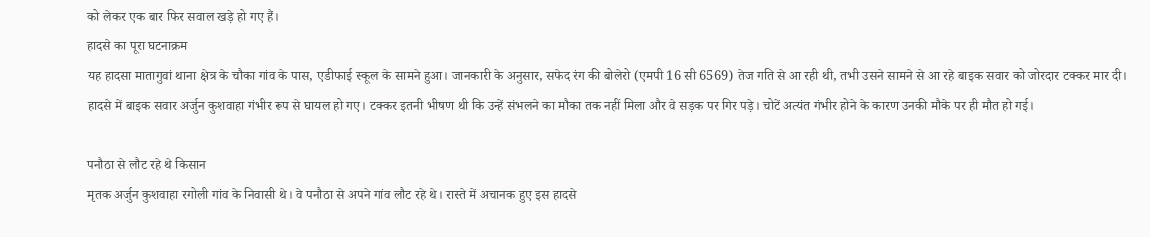को लेकर एक बार फिर सवाल खड़े हो गए हैं।
हादसे का पूरा घटनाक्रम
यह हादसा मातागुवां थाना क्षेत्र के चौका गांव के पास, एडीफाई स्कूल के सामने हुआ। जानकारी के अनुसार, सफेद रंग की बोलेरो (एमपी 16 सी 6569) तेज गति से आ रही थी, तभी उसने सामने से आ रहे बाइक सवार को जोरदार टक्कर मार दी।
हादसे में बाइक सवार अर्जुन कुशवाहा गंभीर रूप से घायल हो गए। टक्कर इतनी भीषण थी कि उन्हें संभलने का मौका तक नहीं मिला और वे सड़क पर गिर पड़े। चोटें अत्यंत गंभीर होने के कारण उनकी मौके पर ही मौत हो गई।

पनौठा से लौट रहे थे किसान
मृतक अर्जुन कुशवाहा रगोली गांव के निवासी थे। वे पनौठा से अपने गांव लौट रहे थे। रास्ते में अचानक हुए इस हादसे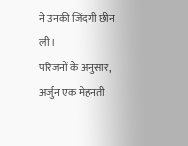ने उनकी जिंदगी छीन ली।
परिजनों के अनुसार, अर्जुन एक मेहनती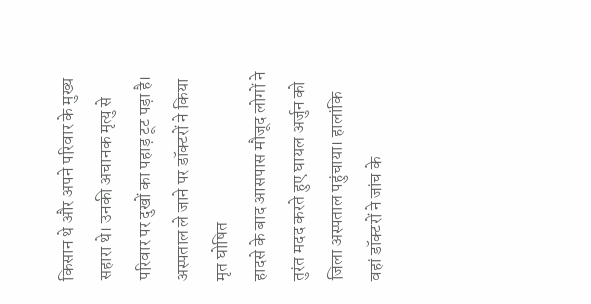किसान थे और अपने परिवार के मुख्य सहारा थे। उनकी अचानक मृत्यु से परिवार पर दुखों का पहाड़ टूट पड़ा है।
अस्पताल ले जाने पर डॉक्टरों ने किया मृत घोषित
हादसे के बाद आसपास मौजूद लोगों ने तुरंत मदद करते हुए घायल अर्जुन को जिला अस्पताल पहुंचाया। हालांकि वहां डॉक्टरों ने जांच के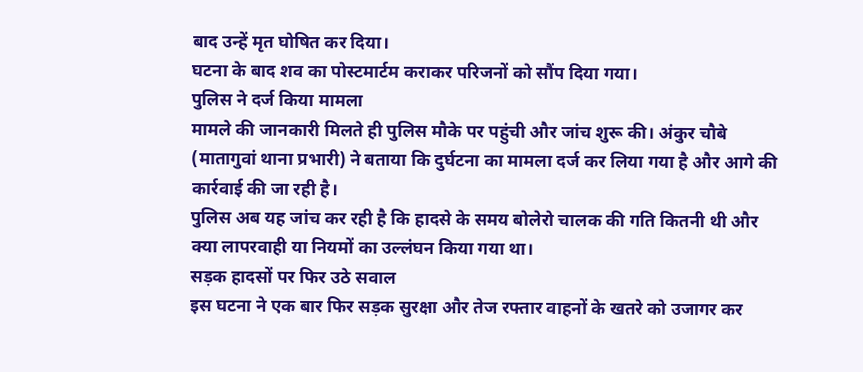बाद उन्हें मृत घोषित कर दिया।
घटना के बाद शव का पोस्टमार्टम कराकर परिजनों को सौंप दिया गया।
पुलिस ने दर्ज किया मामला
मामले की जानकारी मिलते ही पुलिस मौके पर पहुंची और जांच शुरू की। अंकुर चौबे (मातागुवां थाना प्रभारी) ने बताया कि दुर्घटना का मामला दर्ज कर लिया गया है और आगे की कार्रवाई की जा रही है।
पुलिस अब यह जांच कर रही है कि हादसे के समय बोलेरो चालक की गति कितनी थी और क्या लापरवाही या नियमों का उल्लंघन किया गया था।
सड़क हादसों पर फिर उठे सवाल
इस घटना ने एक बार फिर सड़क सुरक्षा और तेज रफ्तार वाहनों के खतरे को उजागर कर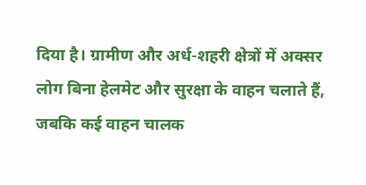दिया है। ग्रामीण और अर्ध-शहरी क्षेत्रों में अक्सर लोग बिना हेलमेट और सुरक्षा के वाहन चलाते हैं, जबकि कई वाहन चालक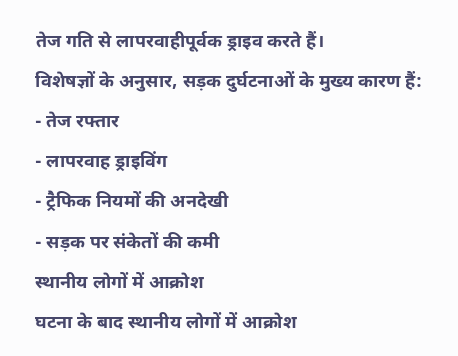तेज गति से लापरवाहीपूर्वक ड्राइव करते हैं।
विशेषज्ञों के अनुसार, सड़क दुर्घटनाओं के मुख्य कारण हैं:
- तेज रफ्तार
- लापरवाह ड्राइविंग
- ट्रैफिक नियमों की अनदेखी
- सड़क पर संकेतों की कमी
स्थानीय लोगों में आक्रोश
घटना के बाद स्थानीय लोगों में आक्रोश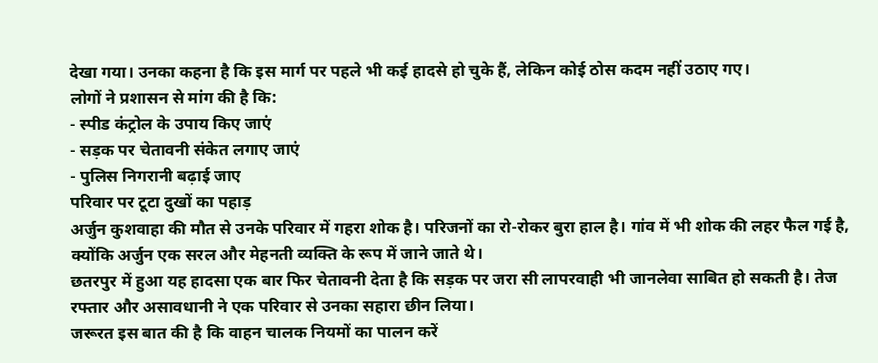देखा गया। उनका कहना है कि इस मार्ग पर पहले भी कई हादसे हो चुके हैं, लेकिन कोई ठोस कदम नहीं उठाए गए।
लोगों ने प्रशासन से मांग की है कि:
- स्पीड कंट्रोल के उपाय किए जाएं
- सड़क पर चेतावनी संकेत लगाए जाएं
- पुलिस निगरानी बढ़ाई जाए
परिवार पर टूटा दुखों का पहाड़
अर्जुन कुशवाहा की मौत से उनके परिवार में गहरा शोक है। परिजनों का रो-रोकर बुरा हाल है। गांव में भी शोक की लहर फैल गई है, क्योंकि अर्जुन एक सरल और मेहनती व्यक्ति के रूप में जाने जाते थे।
छतरपुर में हुआ यह हादसा एक बार फिर चेतावनी देता है कि सड़क पर जरा सी लापरवाही भी जानलेवा साबित हो सकती है। तेज रफ्तार और असावधानी ने एक परिवार से उनका सहारा छीन लिया।
जरूरत इस बात की है कि वाहन चालक नियमों का पालन करें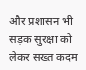और प्रशासन भी सड़क सुरक्षा को लेकर सख्त कदम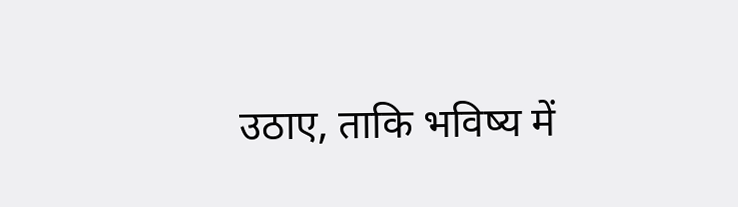उठाए, ताकि भविष्य में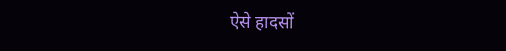ऐसे हादसों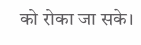को रोका जा सके।